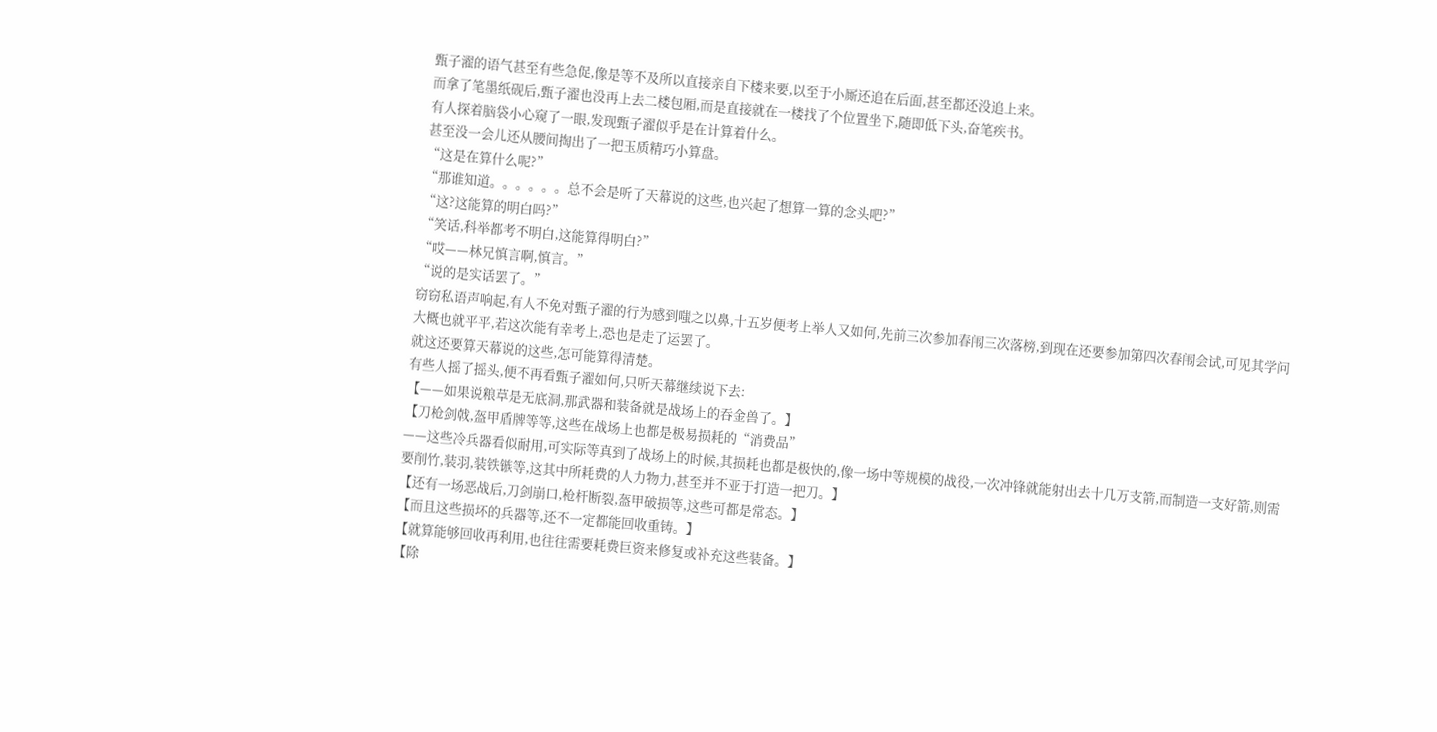甄子濯的语气甚至有些急促,像是等不及所以直接亲自下楼来要,以至于小厮还追在后面,甚至都还没追上来。
而拿了笔墨纸砚后,甄子濯也没再上去二楼包厢,而是直接就在一楼找了个位置坐下,随即低下头,奋笔疾书。
有人探着脑袋小心窥了一眼,发现甄子濯似乎是在计算着什么。
甚至没一会儿还从腰间掏出了一把玉质精巧小算盘。
“这是在算什么呢?”
“那谁知道。。。。。。总不会是听了天幕说的这些,也兴起了想算一算的念头吧?”
“这?这能算的明白吗?”
“笑话,科举都考不明白,这能算得明白?”
“哎——林兄慎言啊,慎言。”
“说的是实话罢了。”
窃窃私语声响起,有人不免对甄子濯的行为感到嗤之以鼻,十五岁便考上举人又如何,先前三次参加春闱三次落榜,到现在还要参加第四次春闱会试,可见其学问大概也就平平,若这次能有幸考上,恐也是走了运罢了。
就这还要算天幕说的这些,怎可能算得清楚。
有些人摇了摇头,便不再看甄子濯如何,只听天幕继续说下去:
【——如果说粮草是无底洞,那武器和装备就是战场上的吞金兽了。】
【刀枪剑戟,盔甲盾牌等等,这些在战场上也都是极易损耗的“消费品”
——这些冷兵器看似耐用,可实际等真到了战场上的时候,其损耗也都是极快的,像一场中等规模的战役,一次冲锋就能射出去十几万支箭,而制造一支好箭,则需要削竹,装羽,装铁镞等,这其中所耗费的人力物力,甚至并不亚于打造一把刀。】
【还有一场恶战后,刀剑崩口,枪杆断裂,盔甲破损等,这些可都是常态。】
【而且这些损坏的兵器等,还不一定都能回收重铸。】
【就算能够回收再利用,也往往需要耗费巨资来修复或补充这些装备。】
【除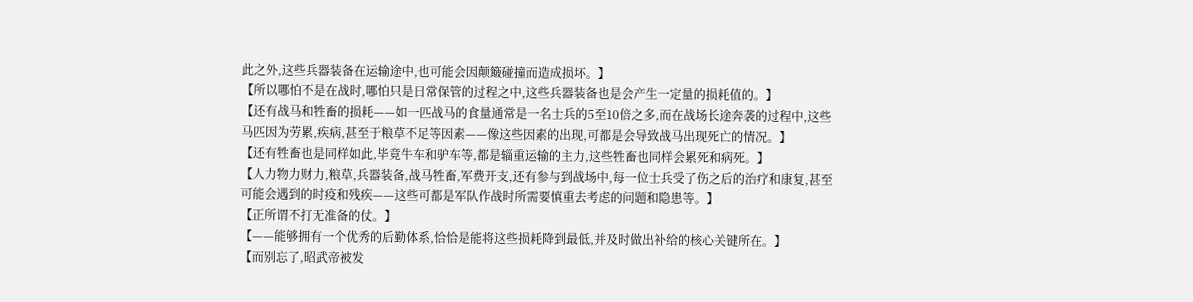此之外,这些兵器装备在运输途中,也可能会因颠簸碰撞而造成损坏。】
【所以哪怕不是在战时,哪怕只是日常保管的过程之中,这些兵器装备也是会产生一定量的损耗值的。】
【还有战马和牲畜的损耗——如一匹战马的食量通常是一名士兵的5至10倍之多,而在战场长途奔袭的过程中,这些马匹因为劳累,疾病,甚至于粮草不足等因素——像这些因素的出现,可都是会导致战马出现死亡的情况。】
【还有牲畜也是同样如此,毕竟牛车和驴车等,都是辎重运输的主力,这些牲畜也同样会累死和病死。】
【人力物力财力,粮草,兵器装备,战马牲畜,军费开支,还有参与到战场中,每一位士兵受了伤之后的治疗和康复,甚至可能会遇到的时疫和残疾——这些可都是军队作战时所需要慎重去考虑的问题和隐患等。】
【正所谓不打无准备的仗。】
【——能够拥有一个优秀的后勤体系,恰恰是能将这些损耗降到最低,并及时做出补给的核心关键所在。】
【而别忘了,昭武帝被发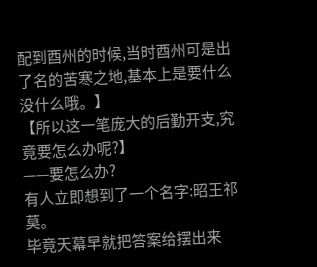配到酉州的时候,当时酉州可是出了名的苦寒之地,基本上是要什么没什么哦。】
【所以这一笔庞大的后勤开支,究竟要怎么办呢?】
——要怎么办?
有人立即想到了一个名字:昭王祁莫。
毕竟天幕早就把答案给摆出来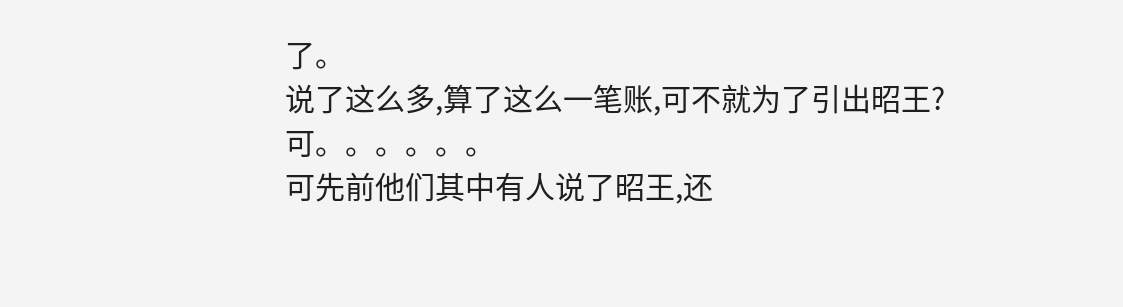了。
说了这么多,算了这么一笔账,可不就为了引出昭王?
可。。。。。。
可先前他们其中有人说了昭王,还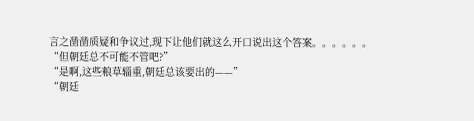言之凿凿质疑和争议过,现下让他们就这么开口说出这个答案。。。。。。
“但朝廷总不可能不管吧?”
“是啊,这些粮草辎重,朝廷总该要出的——”
“朝廷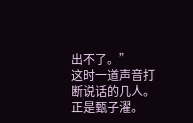出不了。”
这时一道声音打断说话的几人。
正是甄子濯。